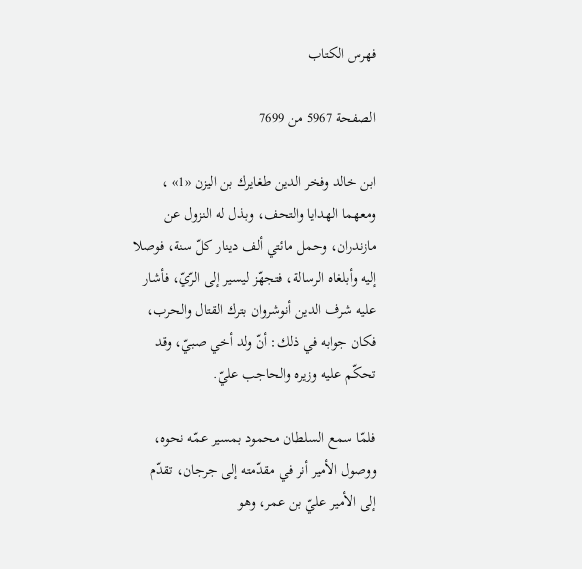فهرس الكتاب

الصفحة 5967 من 7699

ابن خالد وفخر الدين طغايرك بن اليزن «1» ، ومعهما الهدايا والتحف، وبذل له النزول عن مازندران، وحمل مائتي ألف دينار كلّ سنة، فوصلا إليه وأبلغاه الرسالة، فتجهّز ليسير إلى الرّيّ، فأشار عليه شرف الدين أنوشروان بترك القتال والحرب، فكان جوابه في ذلك: أنّ ولد أخي صبيّ، وقد تحكّم عليه وزيره والحاجب عليّ.

فلمّا سمع السلطان محمود بمسير عمّه نحوه، ووصول الأمير أنر في مقدّمته إلى جرجان، تقدّم إلى الأمير عليّ بن عمر، وهو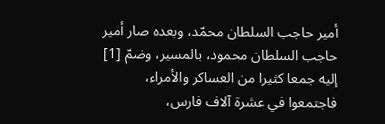أمير حاجب السلطان محمّد، وبعده صار أمير حاجب السلطان محمود، بالمسير، وضمّ [1] إليه جمعا كثيرا من العساكر والأمراء، فاجتمعوا في عشرة آلاف فارس،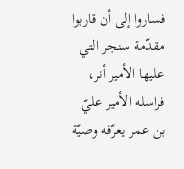فساروا إلى أن قاربوا مقدّمة سنجر التي عليها الأمير أنر، فراسله الأمير عليّ بن عمر يعرّفه وصيّة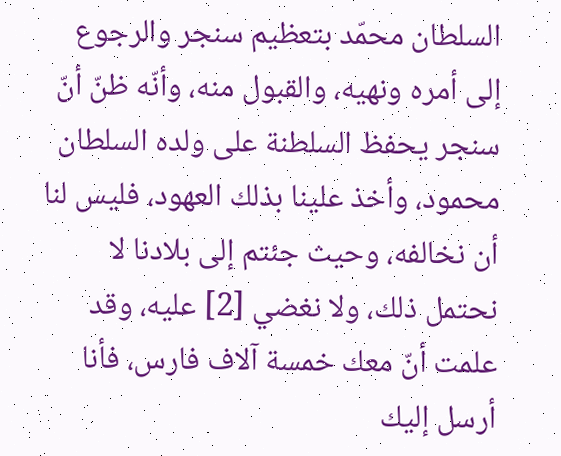السلطان محمّد بتعظيم سنجر والرجوع إلى أمره ونهيه، والقبول منه، وأنّه ظنّ أنّ سنجر يحفظ السلطنة على ولده السلطان محمود، وأخذ علينا بذلك العهود، فليس لنا أن نخالفه، وحيث جئتم إلى بلادنا لا نحتمل ذلك، ولا نغضي [2] عليه، وقد علمت أنّ معك خمسة آلاف فارس، فأنا أرسل إليك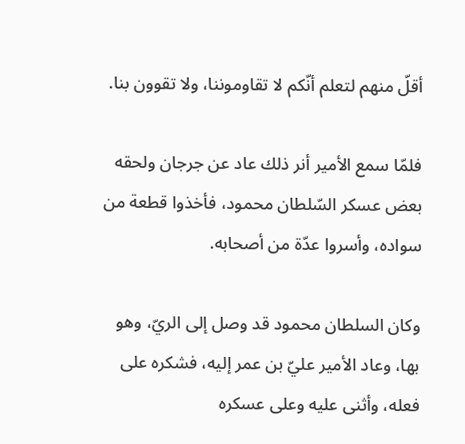أقلّ منهم لتعلم أنّكم لا تقاوموننا، ولا تقوون بنا.

فلمّا سمع الأمير أنر ذلك عاد عن جرجان ولحقه بعض عسكر السّلطان محمود، فأخذوا قطعة من سواده، وأسروا عدّة من أصحابه.

وكان السلطان محمود قد وصل إلى الريّ، وهو بها، وعاد الأمير عليّ بن عمر إليه، فشكره على فعله، وأثنى عليه وعلى عسكره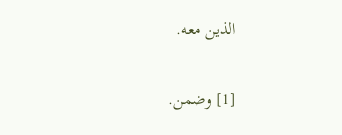الذين معه.

[1] وضمن.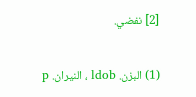[2] نفضي.

(1) البزن. ldob ، النيران. p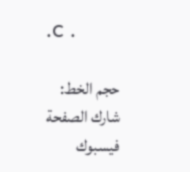.c .

حجم الخط:
شارك الصفحة
فيسبوك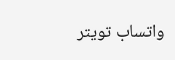واتساب تويتر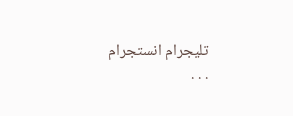تليجرام انستجرام
. . .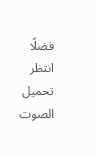فضلًا انتظر تحميل الصوت